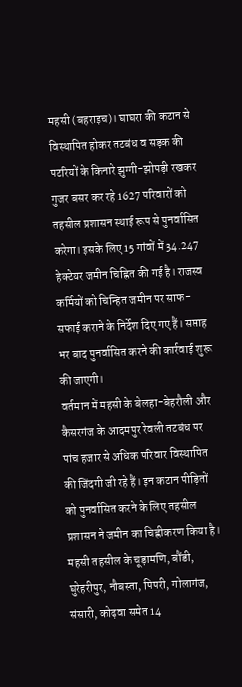महसी (बहराइच)। घाघरा की कटान से विस्थापित होकर तटबंध व सड़क की पटरियों के किनारे झुग्गी-झोपड़ी रखकर गुजर बसर कर रहे 1627 परिवारों को तहसील प्रशासन स्थाई रूप से पुनर्वासित करेगा। इसके लिए 15 गांवों में 34.247 हेक्टेयर जमीन चिह्नित की गई है। राजस्व कर्मियों को चिन्हित जमीन पर साफ-सफाई कराने के निर्देश दिए गए हैं। सप्ताह भर बाद पुनर्वासित करने की कार्रवाई शुरू की जाएगी।
वर्तमान में महसी के बेलहा-बेहरौली और कैसरगंज के आदमपुर रेवली तटबंध पर पांच हजार से अधिक परिवार विस्थापित की जिंदगी जी रहे हैं। इन कटान पीड़ितों को पुनर्वासित करने के लिए तहसील प्रशासन ने जमीन का चिह्नीकरण किया है। महसी तहसील के चूड़ामणि, बौंडी, घुरेहरीपुर, नौबस्ता, पिपरी, गोलागंज, संसारी, कोढ़वा समेत 14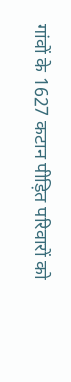गांवों के 1627 कटान पीड़ित परिवारों को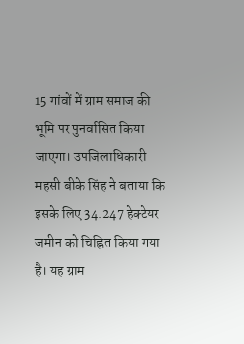15 गांवों में ग्राम समाज की भूमि पर पुनर्वासित किया जाएगा। उपजिलाधिकारी महसी बीके सिंह ने बताया कि इसके लिए 34.247 हेक्टेयर जमीन को चिह्नित किया गया है। यह ग्राम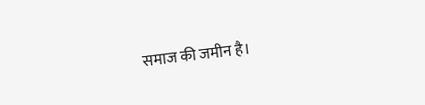समाज की जमीन है।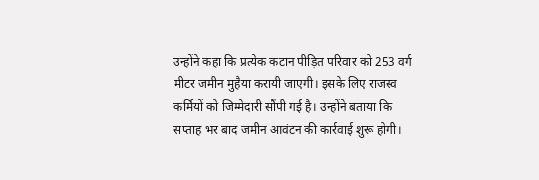उन्होंने कहा कि प्रत्येक कटान पीड़ित परिवार को 253 वर्ग मीटर जमीन मुहैया करायी जाएगी। इसके लिए राजस्व कर्मियों को जिम्मेदारी सौंपी गई है। उन्होंने बताया कि सप्ताह भर बाद जमीन आवंटन की कार्रवाई शुरू होगी।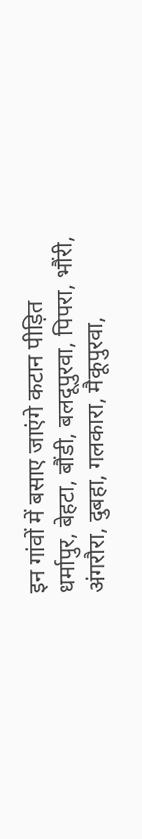इन गांवों में बसाए जाएंगे कटान पीड़ित
धर्मापुर, बेहटा, बौंडी, बलदूपुरवा, पिपरा, भौंरी, अंगरौरा, दुबहा, गलकारा, मैकूपुरवा,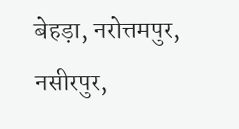बेहड़ा, नरोत्तमपुर, नसीरपुर,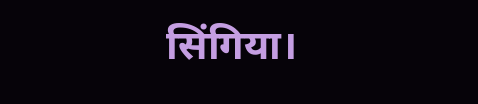सिंगिया।